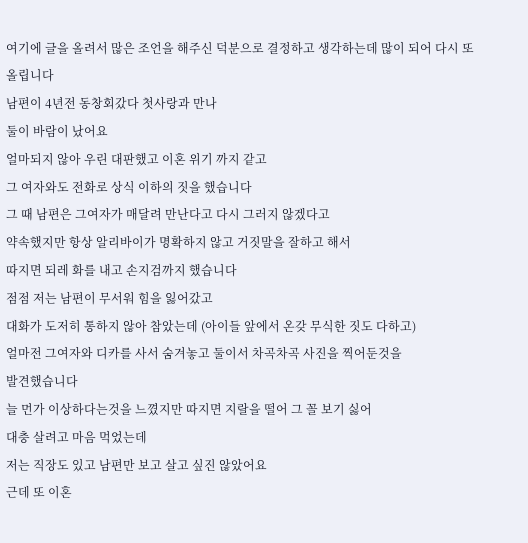여기에 글을 올려서 많은 조언을 해주신 덕분으로 결정하고 생각하는데 많이 되어 다시 또 올립니다
남편이 4년전 동창회갔다 첫사랑과 만나
둘이 바람이 났어요
얼마되지 않아 우린 대판했고 이혼 위기 까지 같고
그 여자와도 전화로 상식 이하의 짓을 했습니다
그 때 남편은 그여자가 매달려 만난다고 다시 그러지 않겠다고
약속했지만 항상 알리바이가 명확하지 않고 거짓말을 잘하고 해서
따지면 되레 화를 내고 손지검까지 했습니다
점점 저는 남편이 무서워 힘을 잃어갔고
대화가 도저히 통하지 않아 참았는데 (아이들 앞에서 온갖 무식한 짓도 다하고)
얼마전 그여자와 디카를 사서 숨겨놓고 둘이서 차곡차곡 사진을 찍어둔것을
발견했습니다
늘 먼가 이상하다는것을 느꼈지만 따지면 지랄을 떨어 그 꼴 보기 싫어
대충 살려고 마음 먹었는데
저는 직장도 있고 남편만 보고 살고 싶진 않았어요
근데 또 이혼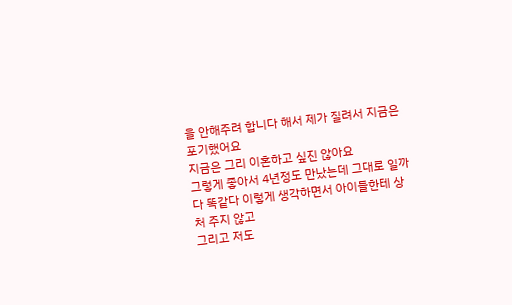을 안해주려 합니다 해서 제가 질려서 지금은 포기했어요
지금은 그리 이혼하고 싶진 않아요
그렇게 좋아서 4년정도 만났는데 그대로 일까
다 똑같다 이렇게 생각하면서 아이들한테 상처 주지 않고
그리고 저도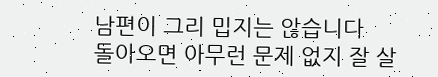남편이 그리 밉지는 않습니다
돌아오면 아무런 문제 없지 잘 살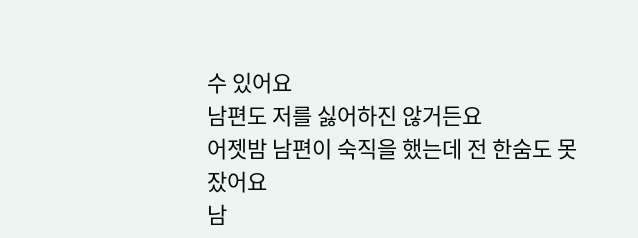수 있어요
남편도 저를 싫어하진 않거든요
어젯밤 남편이 숙직을 했는데 전 한숨도 못잤어요
남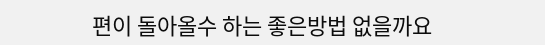편이 돌아올수 하는 좋은방법 없을까요